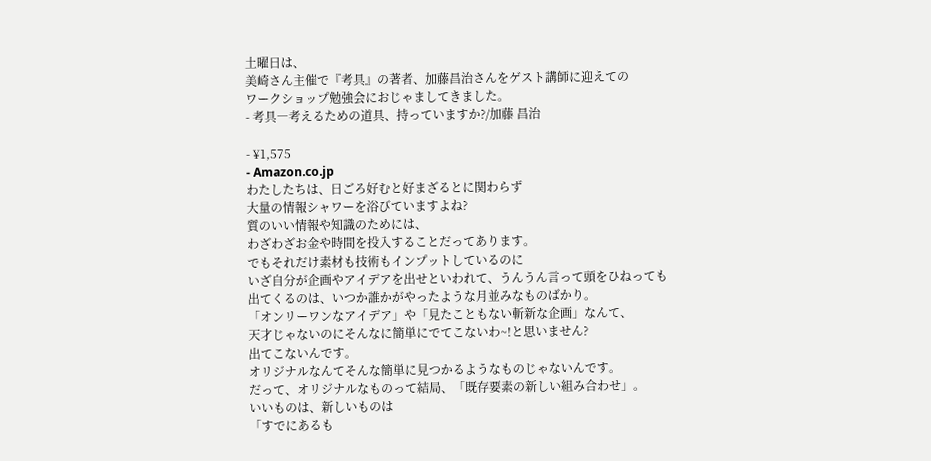土曜日は、
美崎さん主催で『考具』の著者、加藤昌治さんをゲスト講師に迎えての
ワークショップ勉強会におじゃましてきました。
- 考具―考えるための道具、持っていますか?/加藤 昌治

- ¥1,575
- Amazon.co.jp
わたしたちは、日ごろ好むと好まざるとに関わらず
大量の情報シャワーを浴びていますよね?
質のいい情報や知識のためには、
わざわざお金や時間を投入することだってあります。
でもそれだけ素材も技術もインプットしているのに
いざ自分が企画やアイデアを出せといわれて、うんうん言って頭をひねっても
出てくるのは、いつか誰かがやったような月並みなものばかり。
「オンリーワンなアイデア」や「見たこともない斬新な企画」なんて、
天才じゃないのにそんなに簡単にでてこないわ~!と思いません?
出てこないんです。
オリジナルなんてそんな簡単に見つかるようなものじゃないんです。
だって、オリジナルなものって結局、「既存要素の新しい組み合わせ」。
いいものは、新しいものは
「すでにあるも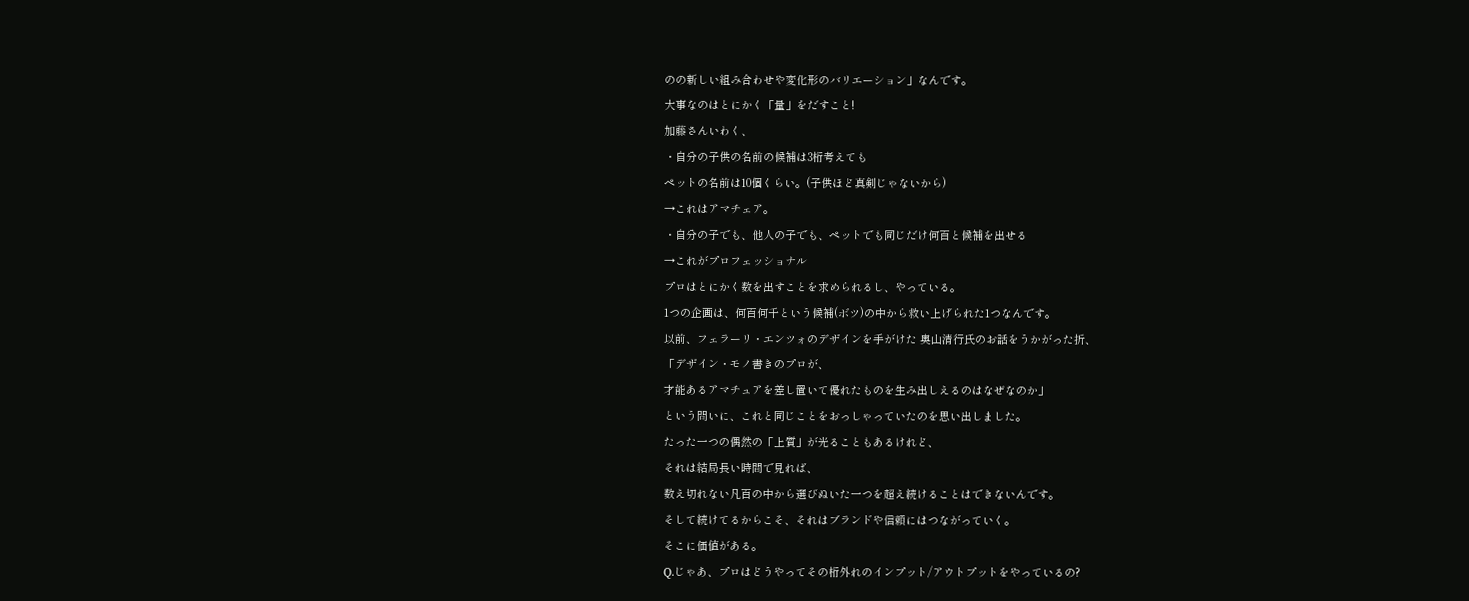のの新しい組み合わせや変化形のバリエーション」なんです。
大事なのはとにかく「量」をだすこと!
加藤さんいわく、
・自分の子供の名前の候補は3桁考えても
ペットの名前は10個くらい。(子供ほど真剣じゃないから)
→これはアマチェア。
・自分の子でも、他人の子でも、ペットでも同じだけ何百と候補を出せる
→これがプロフェッショナル
プロはとにかく数を出すことを求められるし、やっている。
1つの企画は、何百何千という候補(ボツ)の中から救い上げられた1つなんです。
以前、フェラーリ・エンツォのデザインを手がけた 奥山清行氏のお話をうかがった折、
「デザイン・モノ書きのプロが、
才能あるアマチュアを差し置いて優れたものを生み出しえるのはなぜなのか」
という問いに、これと同じことをおっしゃっていたのを思い出しました。
たった一つの偶然の「上質」が光ることもあるけれど、
それは結局長い時間で見れば、
数え切れない凡百の中から選びぬいた一つを超え続けることはできないんです。
そして続けてるからこそ、それはブランドや信頼にはつながっていく。
そこに価値がある。
Q.じゃあ、プロはどうやってその桁外れのインプット/アウトプットをやっているの?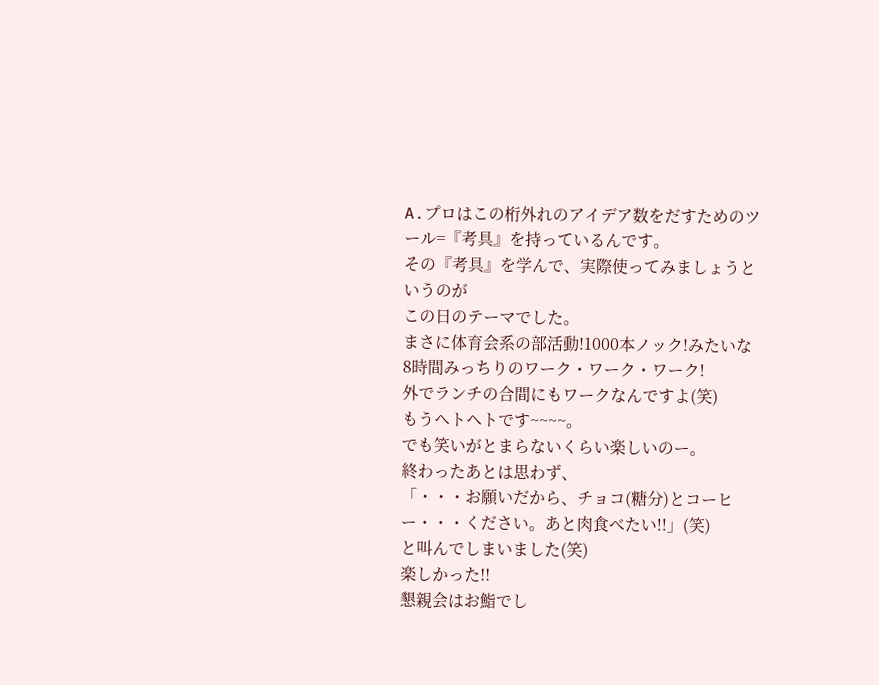A.プロはこの桁外れのアイデア数をだすためのツール=『考具』を持っているんです。
その『考具』を学んで、実際使ってみましょうというのが
この日のテーマでした。
まさに体育会系の部活動!1000本ノック!みたいな
8時間みっちりのワーク・ワーク・ワーク!
外でランチの合間にもワークなんですよ(笑)
もうヘトヘトです~~~~。
でも笑いがとまらないくらい楽しいのー。
終わったあとは思わず、
「・・・お願いだから、チョコ(糖分)とコーヒー・・・ください。あと肉食べたい!!」(笑)
と叫んでしまいました(笑)
楽しかった!!
懇親会はお鮨でし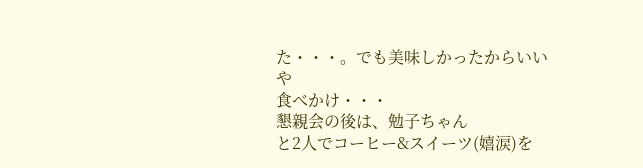た・・・。でも美味しかったからいいや
食べかけ・・・
懇親会の後は、勉子ちゃん
と2人でコーヒー&スイーツ(嬉涙)を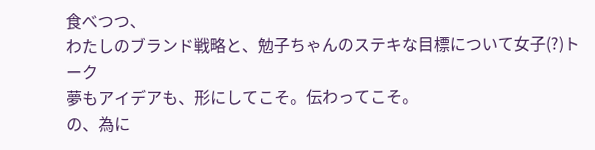食べつつ、
わたしのブランド戦略と、勉子ちゃんのステキな目標について女子(?)トーク
夢もアイデアも、形にしてこそ。伝わってこそ。
の、為に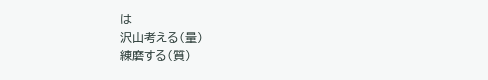は
沢山考える(量)
練磨する(質)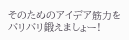そのためのアイデア筋力をバリバリ鍛えましょー!